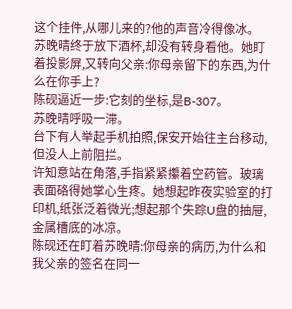这个挂件,从哪儿来的?他的声音冷得像冰。
苏晚晴终于放下酒杯,却没有转身看他。她盯着投影屏,又转向父亲:你母亲留下的东西,为什么在你手上?
陈砚逼近一步:它刻的坐标,是B-307。
苏晚晴呼吸一滞。
台下有人举起手机拍照,保安开始往主台移动,但没人上前阻拦。
许知意站在角落,手指紧紧攥着空药管。玻璃表面硌得她掌心生疼。她想起昨夜实验室的打印机,纸张泛着微光;想起那个失踪U盘的抽屉,金属槽底的冰凉。
陈砚还在盯着苏晚晴:你母亲的病历,为什么和我父亲的签名在同一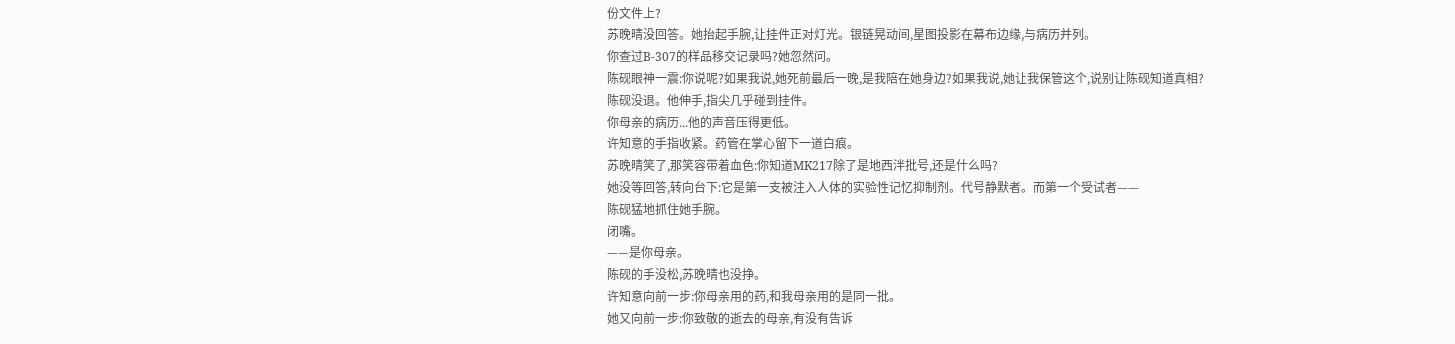份文件上?
苏晚晴没回答。她抬起手腕,让挂件正对灯光。银链晃动间,星图投影在幕布边缘,与病历并列。
你查过B-307的样品移交记录吗?她忽然问。
陈砚眼神一震:你说呢?如果我说,她死前最后一晚,是我陪在她身边?如果我说,她让我保管这个,说别让陈砚知道真相?
陈砚没退。他伸手,指尖几乎碰到挂件。
你母亲的病历...他的声音压得更低。
许知意的手指收紧。药管在掌心留下一道白痕。
苏晚晴笑了,那笑容带着血色:你知道MK217除了是地西泮批号,还是什么吗?
她没等回答,转向台下:它是第一支被注入人体的实验性记忆抑制剂。代号静默者。而第一个受试者——
陈砚猛地抓住她手腕。
闭嘴。
——是你母亲。
陈砚的手没松,苏晚晴也没挣。
许知意向前一步:你母亲用的药,和我母亲用的是同一批。
她又向前一步:你致敬的逝去的母亲,有没有告诉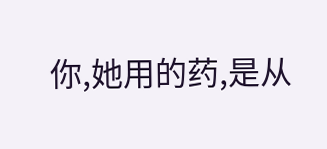你,她用的药,是从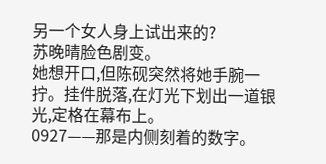另一个女人身上试出来的?
苏晚晴脸色剧变。
她想开口,但陈砚突然将她手腕一拧。挂件脱落,在灯光下划出一道银光,定格在幕布上。
0927——那是内侧刻着的数字。